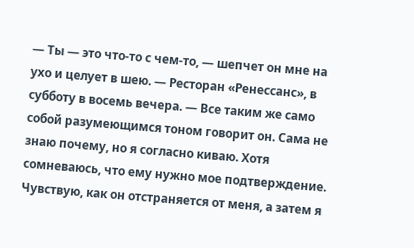— Ты — это что-то с чем-то, — шепчет он мне на ухо и целует в шею. — Ресторан «Ренессанс», в субботу в восемь вечера. — Все таким же само собой разумеющимся тоном говорит он. Сама не знаю почему, но я согласно киваю. Хотя сомневаюсь, что ему нужно мое подтверждение. Чувствую, как он отстраняется от меня, а затем я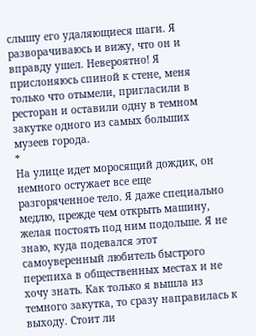слышу его удаляющиеся шаги. Я разворачиваюсь и вижу, что он и вправду ушел. Невероятно! Я прислоняюсь спиной к стене, меня только что отымели, пригласили в ресторан и оставили одну в темном закутке одного из самых больших музеев города.
*
На улице идет моросящий дождик, он немного остужает все еще разгоряченное тело. Я даже специально медлю, прежде чем открыть машину, желая постоять под ним подольше. Я не знаю, куда подевался этот самоуверенный любитель быстрого перепиха в общественных местах и не хочу знать. Как только я вышла из темного закутка, то сразу направилась к выходу. Стоит ли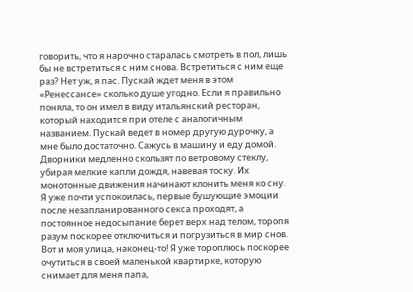говорить, что я нарочно старалась смотреть в пол, лишь бы не встретиться с ним снова. Встретиться с ним еще раз? Нет уж, я пас. Пускай ждет меня в этом «Ренессансе» сколько душе угодно. Если я правильно поняла, то он имел в виду итальянский ресторан, который находится при отеле с аналогичным названием. Пускай ведет в номер другую дурочку, а мне было достаточно. Сажусь в машину и еду домой. Дворники медленно скользят по ветровому стеклу, убирая мелкие капли дождя, навевая тоску. Их монотонные движения начинают клонить меня ко сну. Я уже почти успокоилась, первые бушующие эмоции после незапланированного секса проходят, а постоянное недосыпание берет верх над телом, торопя разум поскорее отключиться и погрузиться в мир снов. Вот и моя улица, наконец-то! Я уже тороплюсь поскорее очутиться в своей маленькой квартирке, которую снимает для меня папа,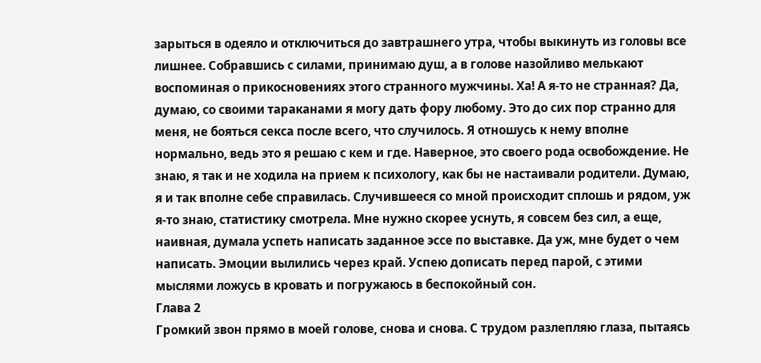зарыться в одеяло и отключиться до завтрашнего утра, чтобы выкинуть из головы все лишнее. Собравшись с силами, принимаю душ, а в голове назойливо мелькают воспоминая о прикосновениях этого странного мужчины. Ха! А я-то не странная? Да, думаю, со своими тараканами я могу дать фору любому. Это до сих пор странно для меня, не бояться секса после всего, что случилось. Я отношусь к нему вполне нормально, ведь это я решаю с кем и где. Наверное, это своего рода освобождение. Не знаю, я так и не ходила на прием к психологу, как бы не настаивали родители. Думаю, я и так вполне себе справилась. Случившееся со мной происходит сплошь и рядом, уж я-то знаю, статистику смотрела. Мне нужно скорее уснуть, я совсем без сил, а еще, наивная, думала успеть написать заданное эссе по выставке. Да уж, мне будет о чем написать. Эмоции вылились через край. Успею дописать перед парой, с этими мыслями ложусь в кровать и погружаюсь в беспокойный сон.
Глава 2
Громкий звон прямо в моей голове, снова и снова. С трудом разлепляю глаза, пытаясь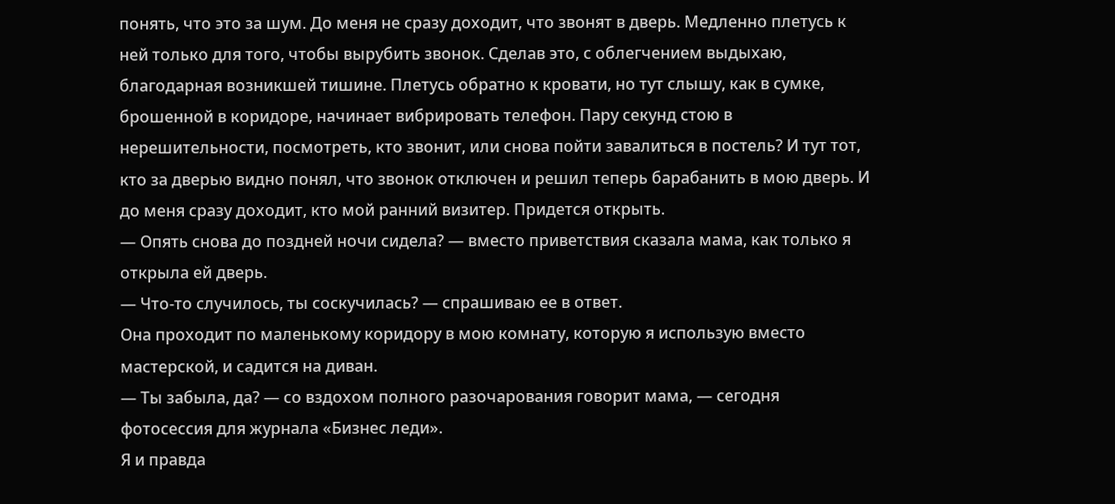понять, что это за шум. До меня не сразу доходит, что звонят в дверь. Медленно плетусь к ней только для того, чтобы вырубить звонок. Сделав это, с облегчением выдыхаю, благодарная возникшей тишине. Плетусь обратно к кровати, но тут слышу, как в сумке, брошенной в коридоре, начинает вибрировать телефон. Пару секунд стою в нерешительности, посмотреть, кто звонит, или снова пойти завалиться в постель? И тут тот, кто за дверью видно понял, что звонок отключен и решил теперь барабанить в мою дверь. И до меня сразу доходит, кто мой ранний визитер. Придется открыть.
— Опять снова до поздней ночи сидела? — вместо приветствия сказала мама, как только я открыла ей дверь.
— Что-то случилось, ты соскучилась? — спрашиваю ее в ответ.
Она проходит по маленькому коридору в мою комнату, которую я использую вместо мастерской, и садится на диван.
— Ты забыла, да? — со вздохом полного разочарования говорит мама, — сегодня фотосессия для журнала «Бизнес леди».
Я и правда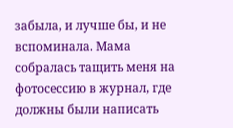забыла, и лучше бы, и не вспоминала. Мама собралась тащить меня на фотосессию в журнал, где должны были написать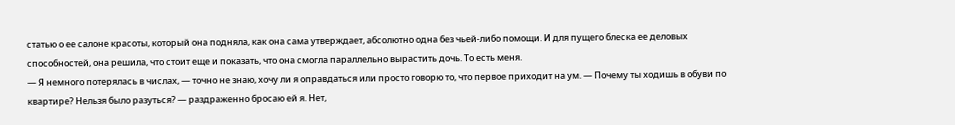статью о ее салоне красоты, который она подняла, как она сама утверждает, абсолютно одна без чьей-либо помощи. И для пущего блеска ее деловых способностей, она решила, что стоит еще и показать, что она смогла параллельно вырастить дочь. То есть меня.
— Я немного потерялась в числах, — точно не знаю, хочу ли я оправдаться или просто говорю то, что первое приходит на ум. — Почему ты ходишь в обуви по квартире? Нельзя было разуться? — раздраженно бросаю ей я. Нет,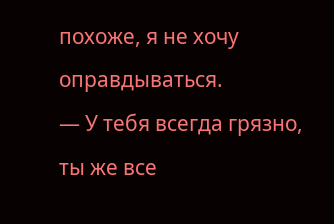похоже, я не хочу оправдываться.
— У тебя всегда грязно, ты же все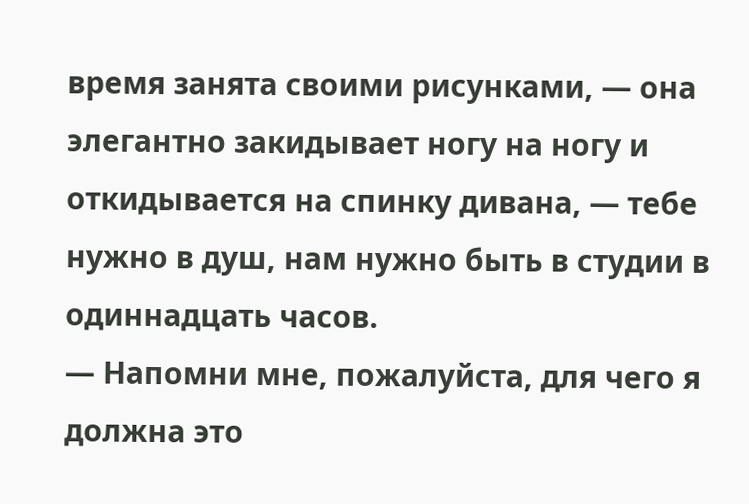время занята своими рисунками, — она элегантно закидывает ногу на ногу и откидывается на спинку дивана, — тебе нужно в душ, нам нужно быть в студии в одиннадцать часов.
— Напомни мне, пожалуйста, для чего я должна это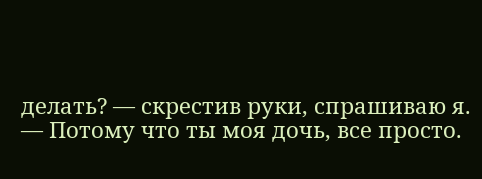делать? — скрестив руки, спрашиваю я.
— Потому что ты моя дочь, все просто.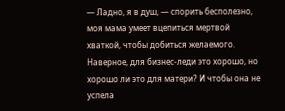— Ладно, я в душ, — спорить бесполезно, моя мама умеет вцепиться мертвой хваткой, чтобы добиться желаемого. Наверное, для бизнес-леди это хорошо, но хорошо ли это для матери? И чтобы она не успела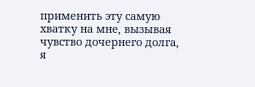применить эту самую хватку на мне, вызывая чувство дочернего долга, я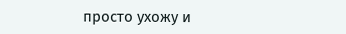просто ухожу и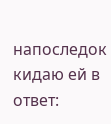напоследок кидаю ей в ответ: